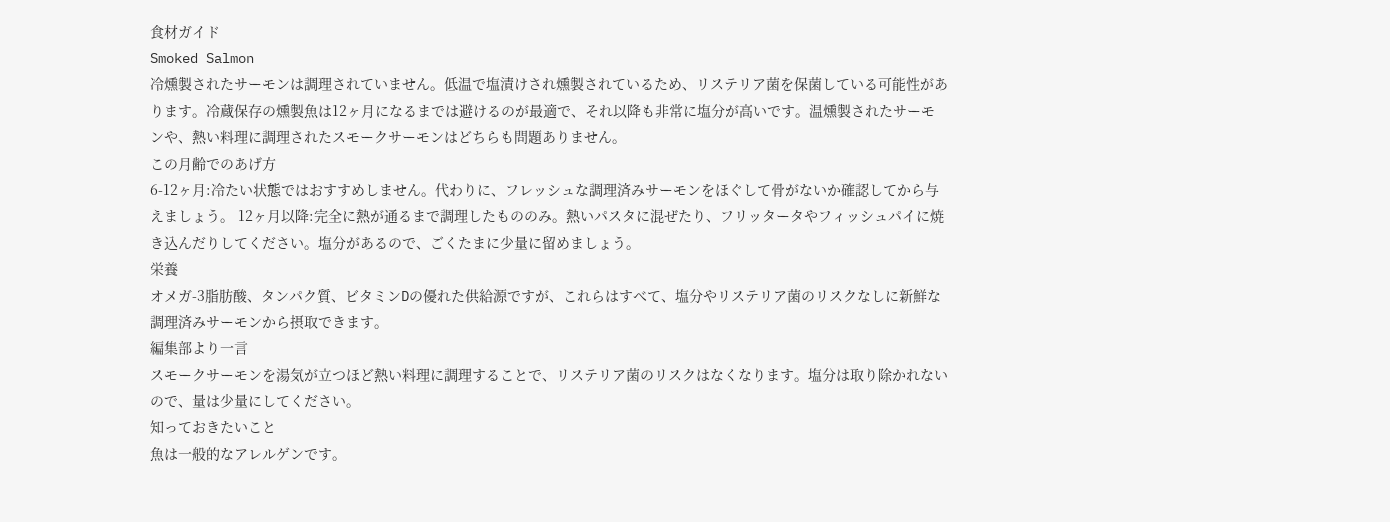食材ガイド
Smoked Salmon
冷燻製されたサーモンは調理されていません。低温で塩漬けされ燻製されているため、リステリア菌を保菌している可能性があります。冷蔵保存の燻製魚は12ヶ月になるまでは避けるのが最適で、それ以降も非常に塩分が高いです。温燻製されたサーモンや、熱い料理に調理されたスモークサーモンはどちらも問題ありません。
この月齢でのあげ方
6-12ヶ月:冷たい状態ではおすすめしません。代わりに、フレッシュな調理済みサーモンをほぐして骨がないか確認してから与えましょう。 12ヶ月以降:完全に熱が通るまで調理したもののみ。熱いパスタに混ぜたり、フリッタータやフィッシュパイに焼き込んだりしてください。塩分があるので、ごくたまに少量に留めましょう。
栄養
オメガ-3脂肪酸、タンパク質、ビタミンDの優れた供給源ですが、これらはすべて、塩分やリステリア菌のリスクなしに新鮮な調理済みサーモンから摂取できます。
編集部より一言
スモークサーモンを湯気が立つほど熱い料理に調理することで、リステリア菌のリスクはなくなります。塩分は取り除かれないので、量は少量にしてください。
知っておきたいこと
魚は一般的なアレルゲンです。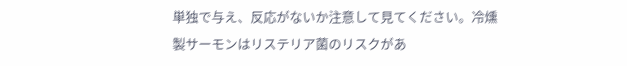単独で与え、反応がないか注意して見てください。冷燻製サーモンはリステリア菌のリスクがあ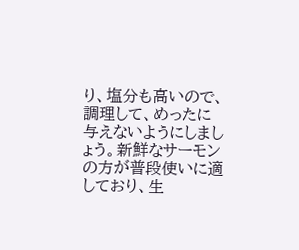り、塩分も高いので、調理して、めったに与えないようにしましょう。新鮮なサーモンの方が普段使いに適しており、生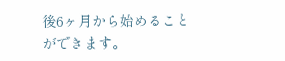後6ヶ月から始めることができます。